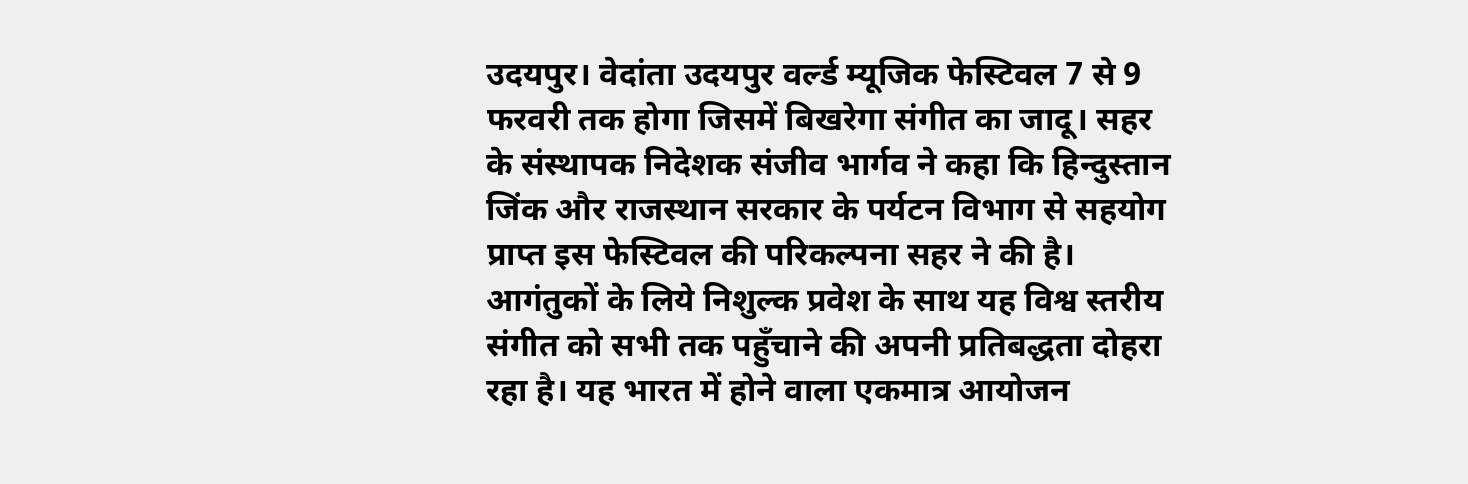उदयपुर। वेदांता उदयपुर वर्ल्ड म्यूजिक फेस्टिवल 7 से 9 फरवरी तक होगा जिसमें बिखरेगा संगीत का जादू। सहर के संस्थापक निदेशक संजीव भार्गव ने कहा कि हिन्दुस्तान जिंक और राजस्थान सरकार के पर्यटन विभाग से सहयोग प्राप्त इस फेस्टिवल की परिकल्पना सहर ने की है। आगंतुकों के लिये निशुल्क प्रवेश के साथ यह विश्व स्तरीय संगीत को सभी तक पहुँचाने की अपनी प्रतिबद्धता दोहरा रहा है। यह भारत में होने वाला एकमात्र आयोजन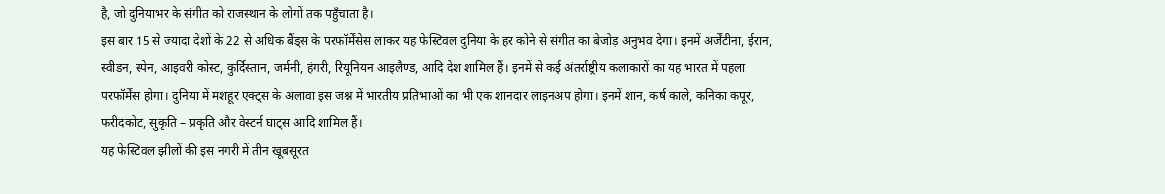है, जो दुनियाभर के संगीत को राजस्थान के लोगों तक पहुँचाता है।
इस बार 15 से ज्यादा देशों के 22 से अधिक बैंड्स के परफॉर्मेंसेस लाकर यह फेस्टिवल दुनिया के हर कोने से संगीत का बेजोड़ अनुभव देगा। इनमें अर्जेंटीना, ईरान, स्वीडन, स्पेन, आइवरी कोस्ट, कुर्दिस्तान, जर्मनी, हंगरी, रियूनियन आइलैण्ड, आदि देश शामिल हैं। इनमें से कई अंतर्राष्ट्रीय कलाकारों का यह भारत में पहला परफॉर्मेंस होगा। दुनिया में मशहूर एक्ट्स के अलावा इस जश्न में भारतीय प्रतिभाओं का भी एक शानदार लाइनअप होगा। इनमें शान, कर्ष काले, कनिका कपूर, फरीदकोट, सुकृति – प्रकृति और वेस्टर्न घाट्स आदि शामिल हैं।
यह फेस्टिवल झीलों की इस नगरी में तीन खूबसूरत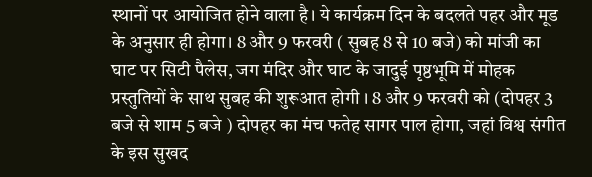स्थानों पर आयोजित होने वाला है। ये कार्यक्रम दिन के बदलते पहर और मूड के अनुसार ही होगा। 8 और 9 फरवरी ( सुबह 8 से 10 बजे) को मांजी का घाट पर सिटी पैलेस, जग मंदिर और घाट के जादुई पृष्ठभूमि में मोहक प्रस्तुतियों के साथ सुबह की शुरूआत होगी । 8 और 9 फरवरी को (दोपहर 3 बजे से शाम 5 बजे ) दोपहर का मंच फतेह सागर पाल होगा, जहां विश्व संगीत के इस सुखद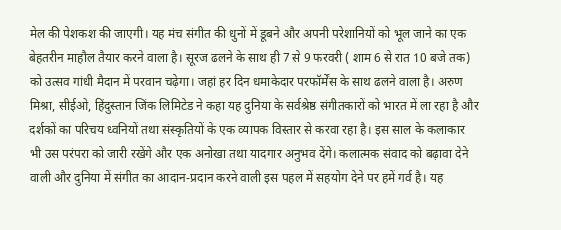मेल की पेशकश की जाएगी। यह मंच संगीत की धुनों में डूबने और अपनी परेशानियों को भूल जाने का एक बेहतरीन माहौल तैयार करने वाला है। सूरज ढलने के साथ ही 7 से 9 फरवरी ( शाम 6 से रात 10 बजे तक) को उत्सव गांधी मैदान में परवान चढ़ेगा। जहां हर दिन धमाकेदार परफॉर्मेंस के साथ ढलने वाला है। अरुण मिश्रा, सीईओ, हिंदुस्तान जिंक लिमिटेड ने कहा यह दुनिया के सर्वश्रेष्ठ संगीतकारों को भारत में ला रहा है और दर्शकों का परिचय ध्वनियों तथा संस्कृतियों के एक व्यापक विस्तार से करवा रहा है। इस साल के कलाकार भी उस परंपरा को जारी रखेंगे और एक अनोखा तथा यादगार अनुभव देंगे। कलात्मक संवाद को बढ़ावा देने वाली और दुनिया में संगीत का आदान-प्रदान करने वाली इस पहल में सहयोग देने पर हमें गर्व है। यह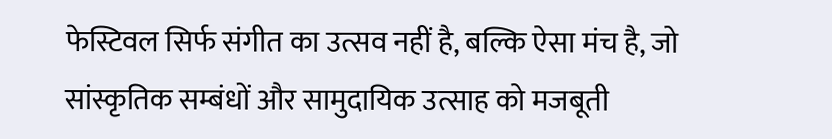फेस्टिवल सिर्फ संगीत का उत्सव नहीं है, बल्कि ऐसा मंच है, जो सांस्कृतिक सम्बंधों और सामुदायिक उत्साह को मजबूती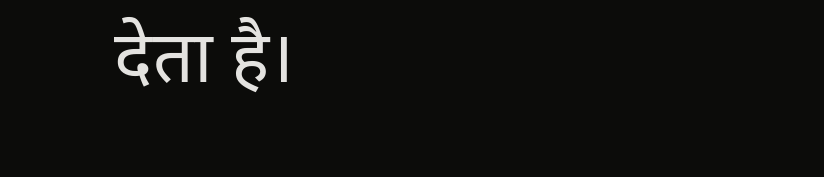देता है।